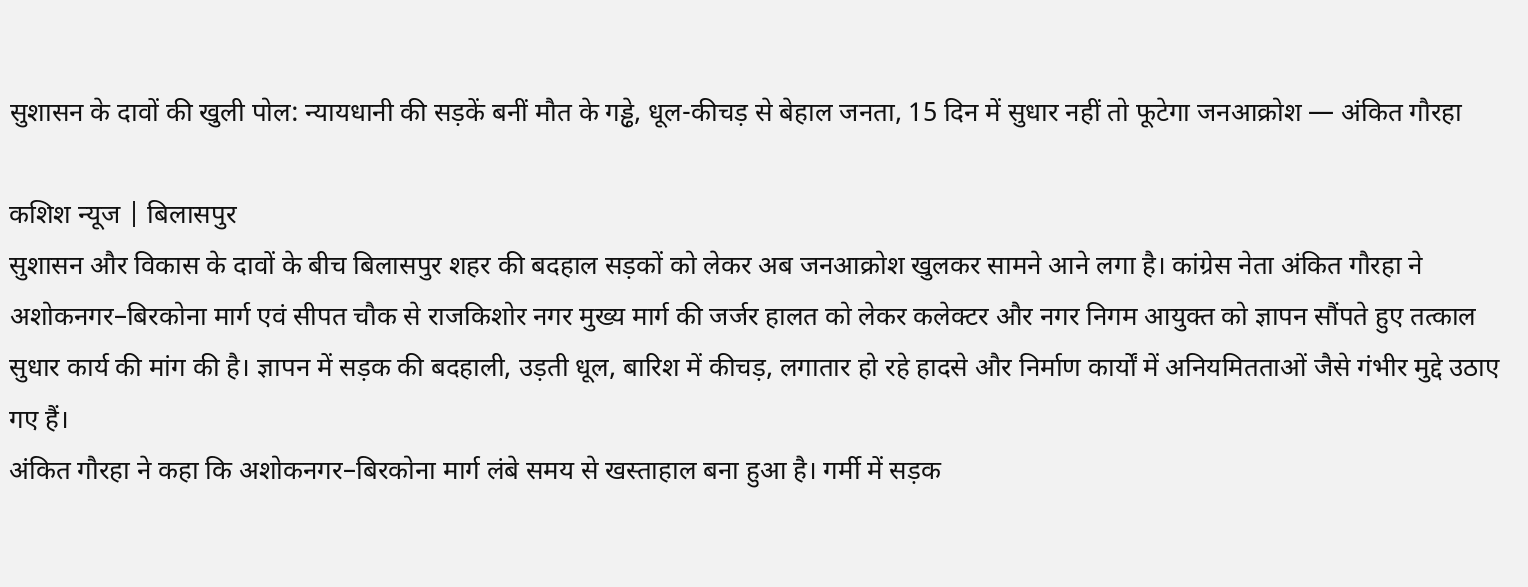सुशासन के दावों की खुली पोल: न्यायधानी की सड़कें बनीं मौत के गड्ढे, धूल-कीचड़ से बेहाल जनता, 15 दिन में सुधार नहीं तो फूटेगा जनआक्रोश — अंकित गौरहा

कशिश न्यूज | बिलासपुर
सुशासन और विकास के दावों के बीच बिलासपुर शहर की बदहाल सड़कों को लेकर अब जनआक्रोश खुलकर सामने आने लगा है। कांग्रेस नेता अंकित गौरहा ने अशोकनगर–बिरकोना मार्ग एवं सीपत चौक से राजकिशोर नगर मुख्य मार्ग की जर्जर हालत को लेकर कलेक्टर और नगर निगम आयुक्त को ज्ञापन सौंपते हुए तत्काल सुधार कार्य की मांग की है। ज्ञापन में सड़क की बदहाली, उड़ती धूल, बारिश में कीचड़, लगातार हो रहे हादसे और निर्माण कार्यों में अनियमितताओं जैसे गंभीर मुद्दे उठाए गए हैं।
अंकित गौरहा ने कहा कि अशोकनगर–बिरकोना मार्ग लंबे समय से खस्ताहाल बना हुआ है। गर्मी में सड़क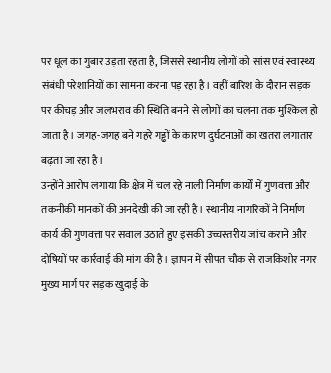पर धूल का गुबार उड़ता रहता है, जिससे स्थानीय लोगों को सांस एवं स्वास्थ्य संबंधी परेशानियों का सामना करना पड़ रहा है। वहीं बारिश के दौरान सड़क पर कीचड़ और जलभराव की स्थिति बनने से लोगों का चलना तक मुश्किल हो जाता है। जगह-जगह बने गहरे गड्ढों के कारण दुर्घटनाओं का खतरा लगातार बढ़ता जा रहा है।
उन्होंने आरोप लगाया कि क्षेत्र में चल रहे नाली निर्माण कार्यों में गुणवत्ता और तकनीकी मानकों की अनदेखी की जा रही है। स्थानीय नागरिकों ने निर्माण कार्य की गुणवत्ता पर सवाल उठाते हुए इसकी उच्चस्तरीय जांच कराने और दोषियों पर कार्रवाई की मांग की है। ज्ञापन में सीपत चौक से राजकिशोर नगर मुख्य मार्ग पर सड़क खुदाई के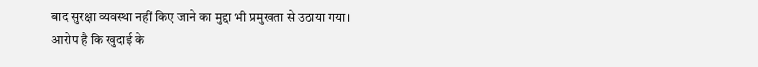बाद सुरक्षा व्यवस्था नहीं किए जाने का मुद्दा भी प्रमुखता से उठाया गया। आरोप है कि खुदाई के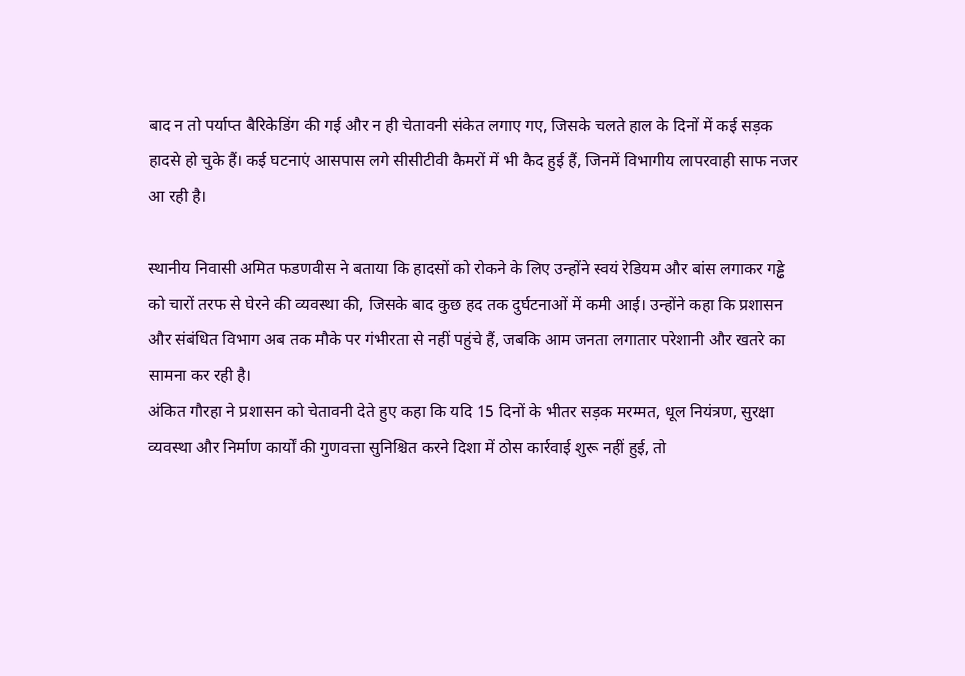बाद न तो पर्याप्त बैरिकेडिंग की गई और न ही चेतावनी संकेत लगाए गए, जिसके चलते हाल के दिनों में कई सड़क हादसे हो चुके हैं। कई घटनाएं आसपास लगे सीसीटीवी कैमरों में भी कैद हुई हैं, जिनमें विभागीय लापरवाही साफ नजर आ रही है।

स्थानीय निवासी अमित फडणवीस ने बताया कि हादसों को रोकने के लिए उन्होंने स्वयं रेडियम और बांस लगाकर गड्ढे को चारों तरफ से घेरने की व्यवस्था की, जिसके बाद कुछ हद तक दुर्घटनाओं में कमी आई। उन्होंने कहा कि प्रशासन और संबंधित विभाग अब तक मौके पर गंभीरता से नहीं पहुंचे हैं, जबकि आम जनता लगातार परेशानी और खतरे का सामना कर रही है।
अंकित गौरहा ने प्रशासन को चेतावनी देते हुए कहा कि यदि 15 दिनों के भीतर सड़क मरम्मत, धूल नियंत्रण, सुरक्षा व्यवस्था और निर्माण कार्यों की गुणवत्ता सुनिश्चित करने दिशा में ठोस कार्रवाई शुरू नहीं हुई, तो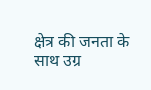क्षेत्र की जनता के साथ उग्र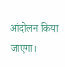आंदोलन किया जाएगा।